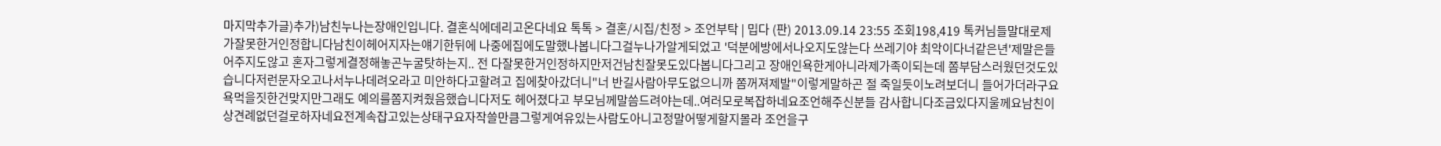마지막추가글)추가)남친누나는장애인입니다. 결혼식에데리고온다네요 톡톡 > 결혼/시집/친정 > 조언부탁 | 밉다 (판) 2013.09.14 23:55 조회198,419 톡커님들말대로제가잘못한거인정합니다남친이헤어지자는얘기한뒤에 나중에집에도말했나봅니다그걸누나가알게되었고 '덕분에방에서나오지도않는다 쓰레기야 최악이다너같은년'제말은들어주지도않고 혼자그렇게결정해놓곤누굴탓하는지.. 전 다잘못한거인정하지만저건남친잘못도있다봅니다그리고 장애인욕한게아니라제가족이되는데 쫌부담스러웠던것도있습니다저런문자오고나서누나데려오라고 미안하다고할려고 집에찾아갔더니"너 반길사람아무도없으니까 쫌꺼져제발"이렇게말하곤 절 죽일듯이노려보더니 들어가더라구요욕먹을짓한건맞지만그래도 예의를쫌지켜줬음했습니다저도 헤어졌다고 부모님께말씀드려야는데..여러모로복잡하네요조언해주신분들 감사합니다조금있다지울께요남친이 상견례없던걸로하자네요전계속잡고있는상태구요자작쓸만큼그렇게여유있는사람도아니고정말어떻게할지몰라 조언을구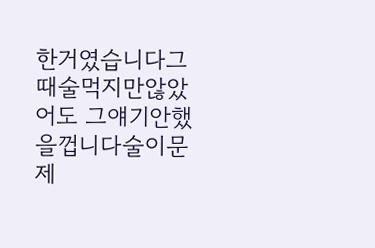한거였습니다그때술먹지만않았어도 그얘기안했을껍니다술이문제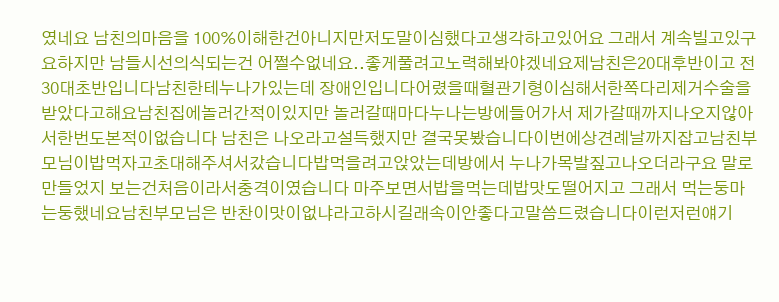였네요 남친의마음을 100%이해한건아니지만저도말이심했다고생각하고있어요 그래서 계속빌고있구요하지만 남들시선의식되는건 어쩔수없네요..좋게풀려고노력해봐야겠네요제남친은20대후반이고 전30대초반입니다남친한테누나가있는데 장애인입니다어렸을때혈관기형이심해서한쪽다리제거수술을받았다고해요남친집에놀러간적이있지만 놀러갈때마다누나는방에들어가서 제가갈때까지나오지않아서한번도본적이없습니다 남친은 나오라고설득했지만 결국못봤습니다이번에상견례날까지잡고남친부모님이밥먹자고초대해주셔서갔습니다밥먹을려고앉았는데방에서 누나가목발짚고나오더라구요 말로만들었지 보는건처음이라서충격이였습니다 마주보면서밥을먹는데밥맛도떨어지고 그래서 먹는둥마는둥했네요남친부모님은 반찬이맛이없냐라고하시길래속이안좋다고말씀드렸습니다이런저런얘기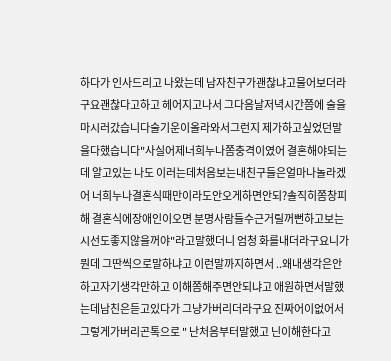하다가 인사드리고 나왔는데 남자친구가괜찮냐고물어보더라구요괜찮다고하고 헤어지고나서 그다음날저녁시간쯤에 술을마시러갔습니다술기운이올라와서그런지 제가하고싶었던말을다했습니다"사실어제너희누나쫌충격이였어 결혼해야되는데 알고있는 나도 이러는데처음보는내친구들은얼마나놀라겠어 너희누나결혼식때만이라도안오게하면안되?솔직히쫌창피해 결혼식에장애인이오면 분명사람들수근거릴꺼뻔하고보는시선도좋지않을꺼야"라고말했더니 엄청 화를내더라구요니가뭔데 그딴씩으로말하냐고 이런말까지하면서 ..왜내생각은안하고자기생각만하고 이해쫌해주면안되냐고 애원하면서말했는데남친은듣고있다가 그냥가버리더라구요 진짜어이없어서 그렇게가버리곤톡으로 " 난처음부터말했고 닌이해한다고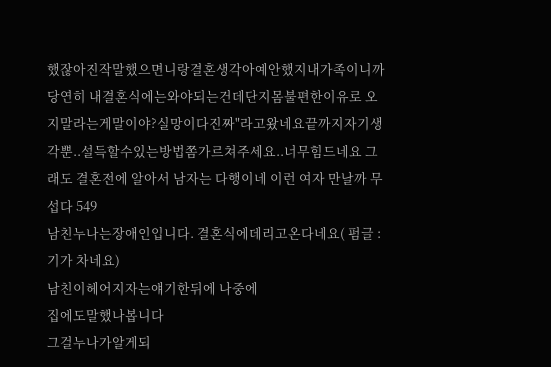했잖아진작말했으면니랑결혼생각아예안했지내가족이니까 당연히 내결혼식에는와야되는건데단지몸불편한이유로 오지말라는게말이야?실망이다진짜"라고왔네요끝까지자기생각뿐..설득할수있는방법쫌가르쳐주세요..너무힘드네요 그래도 결혼전에 알아서 남자는 다행이네 이런 여자 만날까 무섭다 549
남친누나는장애인입니다. 결혼식에데리고온다네요( 펌글 : 기가 차네요)
남친이헤어지자는얘기한뒤에 나중에
집에도말했나봅니다
그걸누나가알게되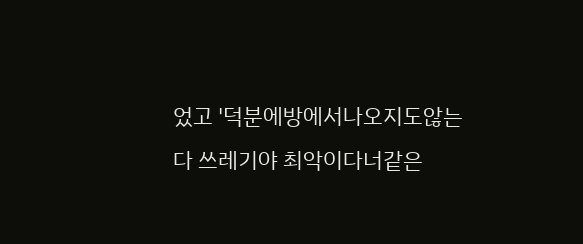었고 '덕분에방에서나오지도않는
다 쓰레기야 최악이다너같은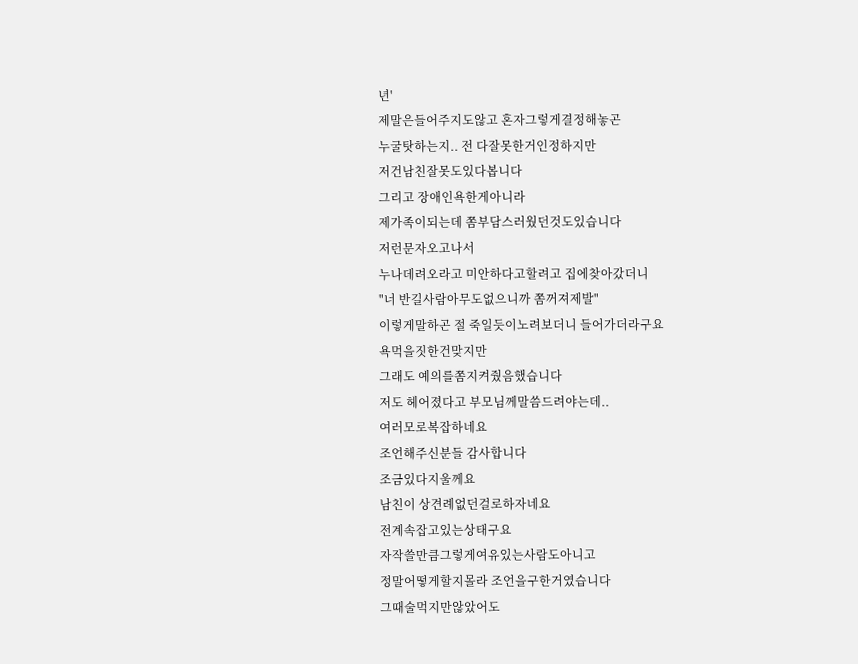년'
제말은들어주지도않고 혼자그렇게결정해놓곤
누굴탓하는지.. 전 다잘못한거인정하지만
저건남친잘못도있다봅니다
그리고 장애인욕한게아니라
제가족이되는데 쫌부담스러웠던것도있습니다
저런문자오고나서
누나데려오라고 미안하다고할려고 집에찾아갔더니
"너 반길사람아무도없으니까 쫌꺼져제발"
이렇게말하곤 절 죽일듯이노려보더니 들어가더라구요
욕먹을짓한건맞지만
그래도 예의를쫌지켜줬음했습니다
저도 헤어졌다고 부모님께말씀드려야는데..
여러모로복잡하네요
조언해주신분들 감사합니다
조금있다지울께요
남친이 상견례없던걸로하자네요
전계속잡고있는상태구요
자작쓸만큼그렇게여유있는사람도아니고
정말어떻게할지몰라 조언을구한거였습니다
그때술먹지만않았어도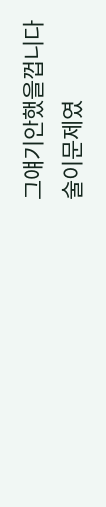그얘기안했을껍니다
술이문제였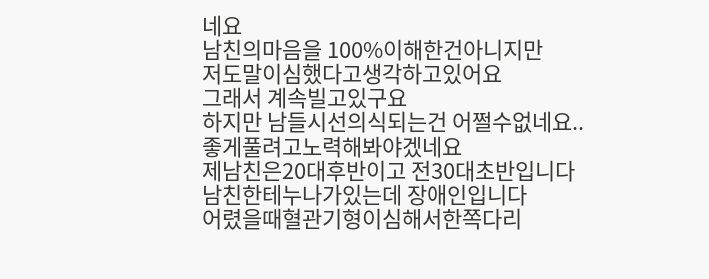네요
남친의마음을 100%이해한건아니지만
저도말이심했다고생각하고있어요
그래서 계속빌고있구요
하지만 남들시선의식되는건 어쩔수없네요..
좋게풀려고노력해봐야겠네요
제남친은20대후반이고 전30대초반입니다
남친한테누나가있는데 장애인입니다
어렸을때혈관기형이심해서한쪽다리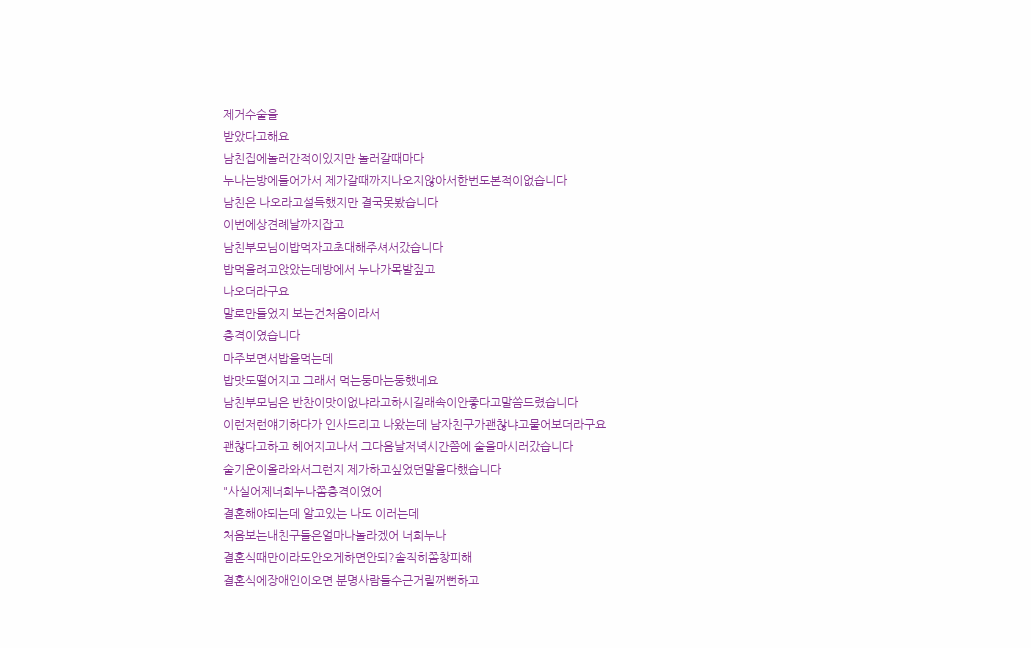제거수술을
받았다고해요
남친집에놀러간적이있지만 놀러갈때마다
누나는방에들어가서 제가갈때까지나오지않아서한번도본적이없습니다
남친은 나오라고설득했지만 결국못봤습니다
이번에상견례날까지잡고
남친부모님이밥먹자고초대해주셔서갔습니다
밥먹을려고앉았는데방에서 누나가목발짚고
나오더라구요
말로만들었지 보는건처음이라서
충격이였습니다
마주보면서밥을먹는데
밥맛도떨어지고 그래서 먹는둥마는둥했네요
남친부모님은 반찬이맛이없냐라고하시길래속이안좋다고말씀드렸습니다
이런저런얘기하다가 인사드리고 나왔는데 남자친구가괜찮냐고물어보더라구요
괜찮다고하고 헤어지고나서 그다음날저녁시간쯤에 술을마시러갔습니다
술기운이올라와서그런지 제가하고싶었던말을다했습니다
"사실어제너희누나쫌충격이였어
결혼해야되는데 알고있는 나도 이러는데
처음보는내친구들은얼마나놀라겠어 너희누나
결혼식때만이라도안오게하면안되?솔직히쫌창피해
결혼식에장애인이오면 분명사람들수근거릴꺼뻔하고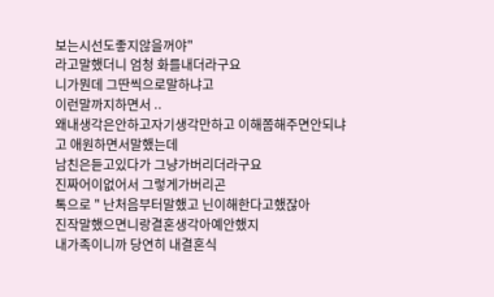보는시선도좋지않을꺼야"
라고말했더니 엄청 화를내더라구요
니가뭔데 그딴씩으로말하냐고
이런말까지하면서 ..
왜내생각은안하고자기생각만하고 이해쫌해주면안되냐고 애원하면서말했는데
남친은듣고있다가 그냥가버리더라구요
진짜어이없어서 그렇게가버리곤
톡으로 " 난처음부터말했고 닌이해한다고했잖아
진작말했으면니랑결혼생각아예안했지
내가족이니까 당연히 내결혼식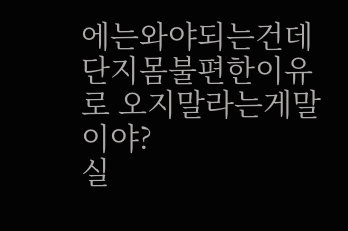에는와야되는건데
단지몸불편한이유로 오지말라는게말이야?
실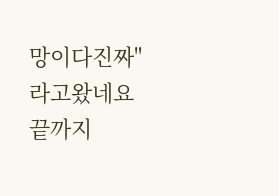망이다진짜"
라고왔네요
끝까지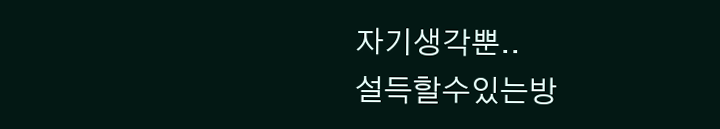자기생각뿐..
설득할수있는방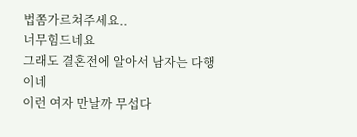법쫌가르쳐주세요..
너무힘드네요
그래도 결혼전에 알아서 남자는 다행이네
이런 여자 만날까 무섭다